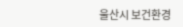울산시 보건환경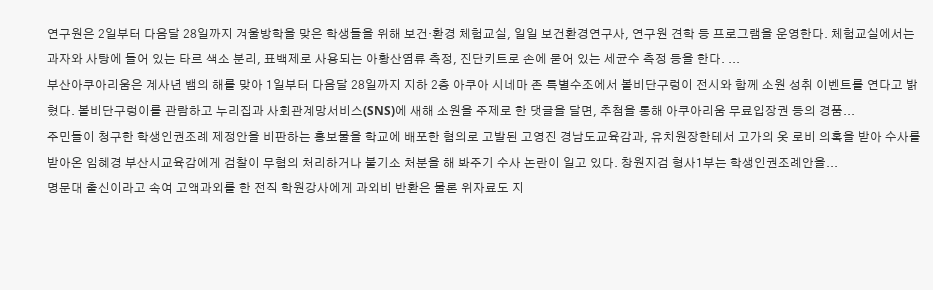연구원은 2일부터 다음달 28일까지 겨울방학을 맞은 학생들을 위해 보건·환경 체험교실, 일일 보건환경연구사, 연구원 견학 등 프로그램을 운영한다. 체험교실에서는 과자와 사탕에 들어 있는 타르 색소 분리, 표백제로 사용되는 아황산염류 측정, 진단키트로 손에 묻어 있는 세균수 측정 등을 한다. ...
부산아쿠아리움은 계사년 뱀의 해를 맞아 1일부터 다음달 28일까지 지하 2층 아쿠아 시네마 존 특별수조에서 볼비단구렁이 전시와 함께 소원 성취 이벤트를 연다고 밝혔다. 볼비단구렁이를 관람하고 누리집과 사회관계망서비스(SNS)에 새해 소원을 주제로 한 댓글을 달면, 추첨을 통해 아쿠아리움 무료입장권 등의 경품...
주민들이 청구한 학생인권조례 제정안을 비판하는 홍보물을 학교에 배포한 혐의로 고발된 고영진 경남도교육감과, 유치원장한테서 고가의 옷 로비 의혹을 받아 수사를 받아온 임혜경 부산시교육감에게 검찰이 무혐의 처리하거나 불기소 처분을 해 봐주기 수사 논란이 일고 있다. 창원지검 형사1부는 학생인권조례안을...
명문대 출신이라고 속여 고액과외를 한 전직 학원강사에게 과외비 반환은 물론 위자료도 지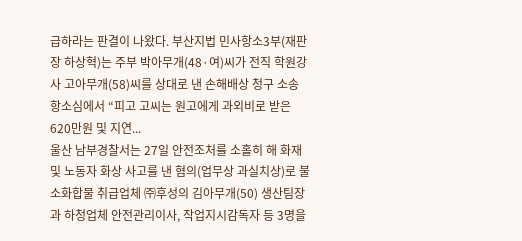급하라는 판결이 나왔다. 부산지법 민사항소3부(재판장 하상혁)는 주부 박아무개(48·여)씨가 전직 학원강사 고아무개(58)씨를 상대로 낸 손해배상 청구 소송 항소심에서 “피고 고씨는 원고에게 과외비로 받은 620만원 및 지연...
울산 남부경찰서는 27일 안전조처를 소홀히 해 화재 및 노동자 화상 사고를 낸 혐의(업무상 과실치상)로 불소화합물 취급업체 ㈜후성의 김아무개(50) 생산팀장과 하청업체 안전관리이사, 작업지시감독자 등 3명을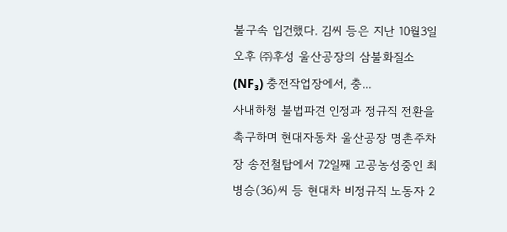불구속 입건했다. 김씨 등은 지난 10월3일 오후 ㈜후성 울산공장의 삼불화질소(NF₃) 충전작업장에서, 충...
사내하청 불법파견 인정과 정규직 전환을 촉구하며 현대자동차 울산공장 명촌주차장 송전철탑에서 72일째 고공농성중인 최병승(36)씨 등 현대차 비정규직 노동자 2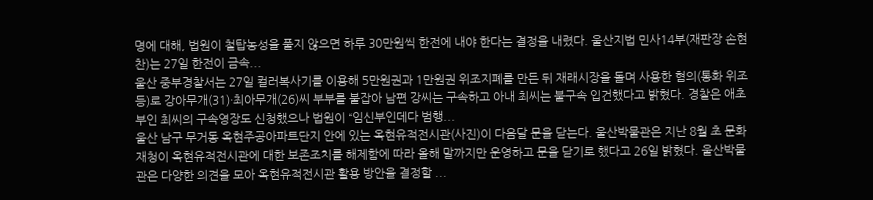명에 대해, 법원이 철탑농성을 풀지 않으면 하루 30만원씩 한전에 내야 한다는 결정을 내렸다. 울산지법 민사14부(재판장 손현찬)는 27일 한전이 금속...
울산 중부경찰서는 27일 컬러복사기를 이용해 5만원권과 1만원권 위조지폐를 만든 뒤 재래시장을 돌며 사용한 혐의(통화 위조 등)로 강아무개(31)·최아무개(26)씨 부부를 붙잡아 남편 강씨는 구속하고 아내 최씨는 불구속 입건했다고 밝혔다. 경찰은 애초 부인 최씨의 구속영장도 신청했으나 법원이 “임신부인데다 범행...
울산 남구 무거동 옥현주공아파트단지 안에 있는 옥현유적전시관(사진)이 다음달 문을 닫는다. 울산박물관은 지난 8월 초 문화재청이 옥현유적전시관에 대한 보존조치를 해제함에 따라 올해 말까지만 운영하고 문을 닫기로 했다고 26일 밝혔다. 울산박물관은 다양한 의견을 모아 옥현유적전시관 활용 방안을 결정할 ...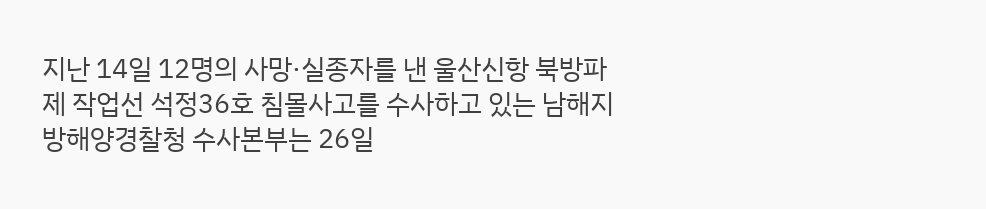지난 14일 12명의 사망·실종자를 낸 울산신항 북방파제 작업선 석정36호 침몰사고를 수사하고 있는 남해지방해양경찰청 수사본부는 26일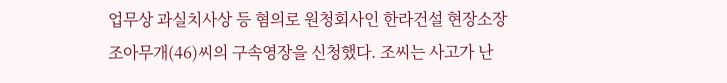업무상 과실치사상 등 혐의로 원청회사인 한라건설 현장소장 조아무개(46)씨의 구속영장을 신청했다. 조씨는 사고가 난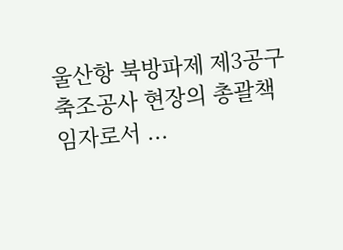울산항 북방파제 제3공구 축조공사 현장의 총괄책임자로서 ...